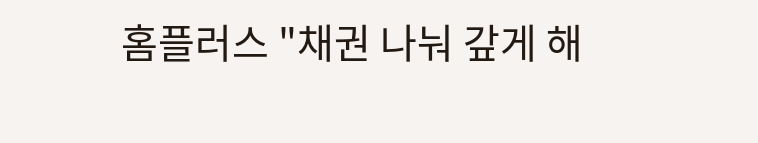홈플러스 "채권 나눠 갚게 해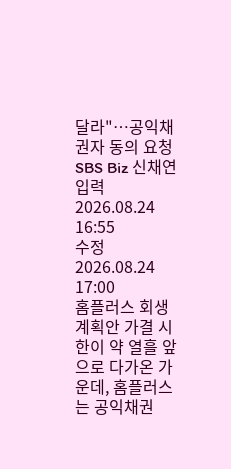달라"…공익채권자 동의 요청
SBS Biz 신채연
입력2026.08.24 16:55
수정2026.08.24 17:00
홈플러스 회생계획안 가결 시한이 약 열흘 앞으로 다가온 가운데, 홈플러스는 공익채권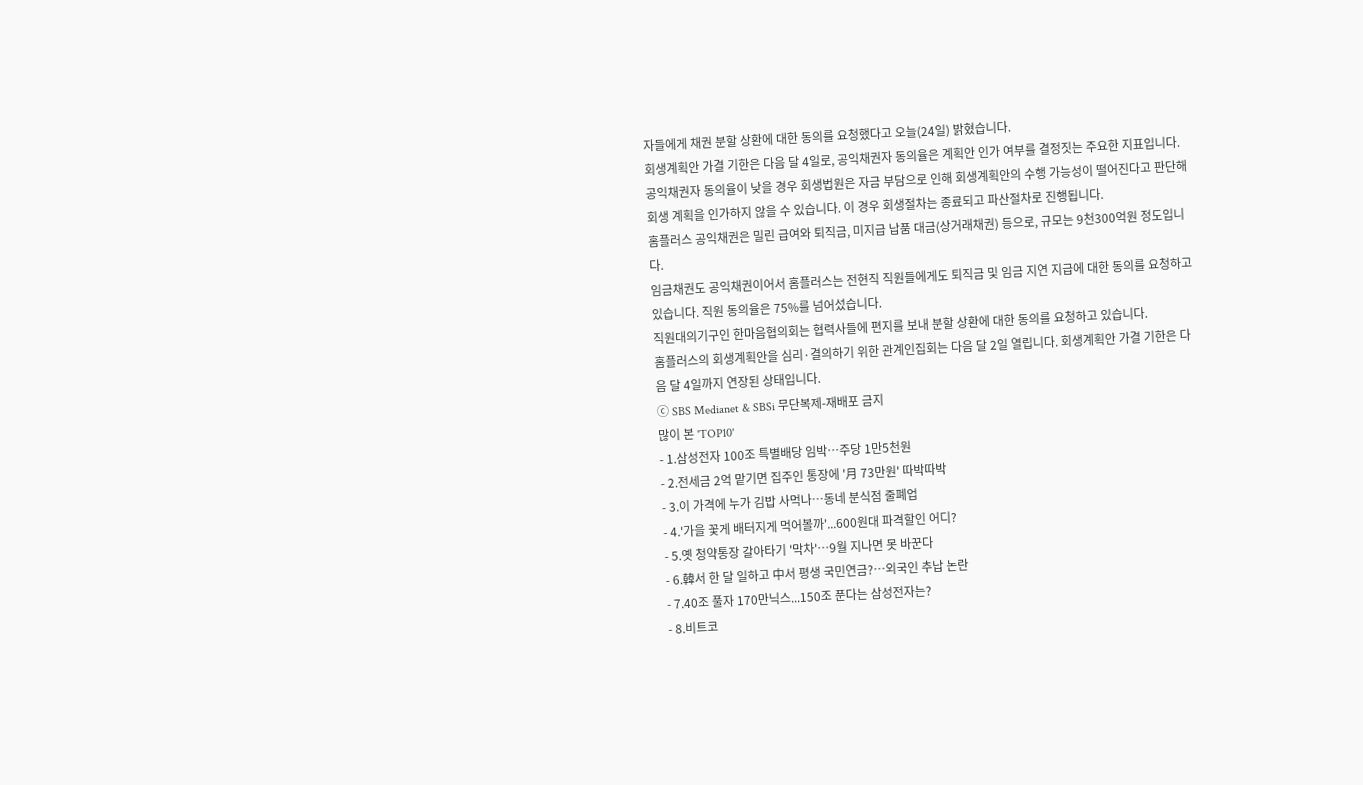자들에게 채권 분할 상환에 대한 동의를 요청했다고 오늘(24일) 밝혔습니다.
회생계획안 가결 기한은 다음 달 4일로, 공익채권자 동의율은 계획안 인가 여부를 결정짓는 주요한 지표입니다.
공익채권자 동의율이 낮을 경우 회생법원은 자금 부담으로 인해 회생계획안의 수행 가능성이 떨어진다고 판단해 회생 계획을 인가하지 않을 수 있습니다. 이 경우 회생절차는 종료되고 파산절차로 진행됩니다.
홈플러스 공익채권은 밀린 급여와 퇴직금, 미지급 납품 대금(상거래채권) 등으로, 규모는 9천300억원 정도입니다.
임금채권도 공익채권이어서 홈플러스는 전현직 직원들에게도 퇴직금 및 임금 지연 지급에 대한 동의를 요청하고 있습니다. 직원 동의율은 75%를 넘어섰습니다.
직원대의기구인 한마음협의회는 협력사들에 편지를 보내 분할 상환에 대한 동의를 요청하고 있습니다.
홈플러스의 회생계획안을 심리·결의하기 위한 관계인집회는 다음 달 2일 열립니다. 회생계획안 가결 기한은 다음 달 4일까지 연장된 상태입니다.
ⓒ SBS Medianet & SBSi 무단복제-재배포 금지
많이 본 'TOP10'
- 1.삼성전자 100조 특별배당 임박…주당 1만5천원
- 2.전세금 2억 맡기면 집주인 통장에 '月 73만원' 따박따박
- 3.이 가격에 누가 김밥 사먹나…동네 분식점 줄폐업
- 4.'가을 꽃게 배터지게 먹어볼까'...600원대 파격할인 어디?
- 5.옛 청약통장 갈아타기 '막차'…9월 지나면 못 바꾼다
- 6.韓서 한 달 일하고 中서 평생 국민연금?…외국인 추납 논란
- 7.40조 풀자 170만닉스...150조 푼다는 삼성전자는?
- 8.비트코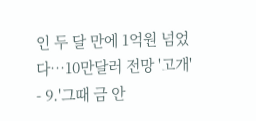인 두 달 만에 1억원 넘었다…10만달러 전망 '고개'
- 9.'그때 금 안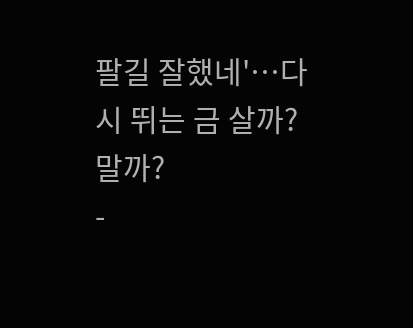팔길 잘했네'…다시 뛰는 금 살까? 말까?
-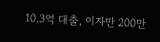10.3억 대출, 이자만 200만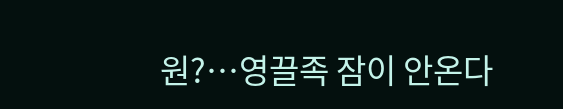원?…영끌족 잠이 안온다